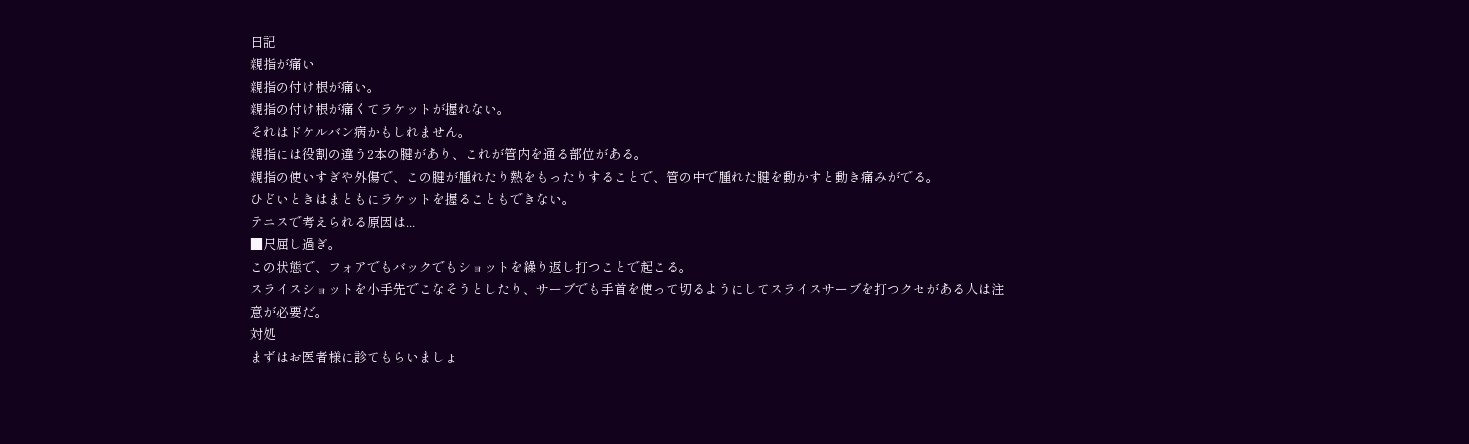日記
親指が痛い
親指の付け根が痛い。
親指の付け根が痛くてラケットが握れない。
それはドケルバン病かもしれません。
親指には役割の違う2本の腱があり、これが管内を通る部位がある。
親指の使いすぎや外傷で、この腱が腫れたり熱をもったりすることで、管の中で腫れた腱を動かすと動き痛みがでる。
ひどいときはまともにラケットを握ることもできない。
テニスで考えられる原因は...
■尺屈し過ぎ。
この状態で、フォアでもバックでもショットを繰り返し打つことで起こる。
スライスショットを小手先でこなそうとしたり、サーブでも手首を使って切るようにしてスライスサーブを打つクセがある人は注意が必要だ。
対処
まずはお医者様に診てもらいましょ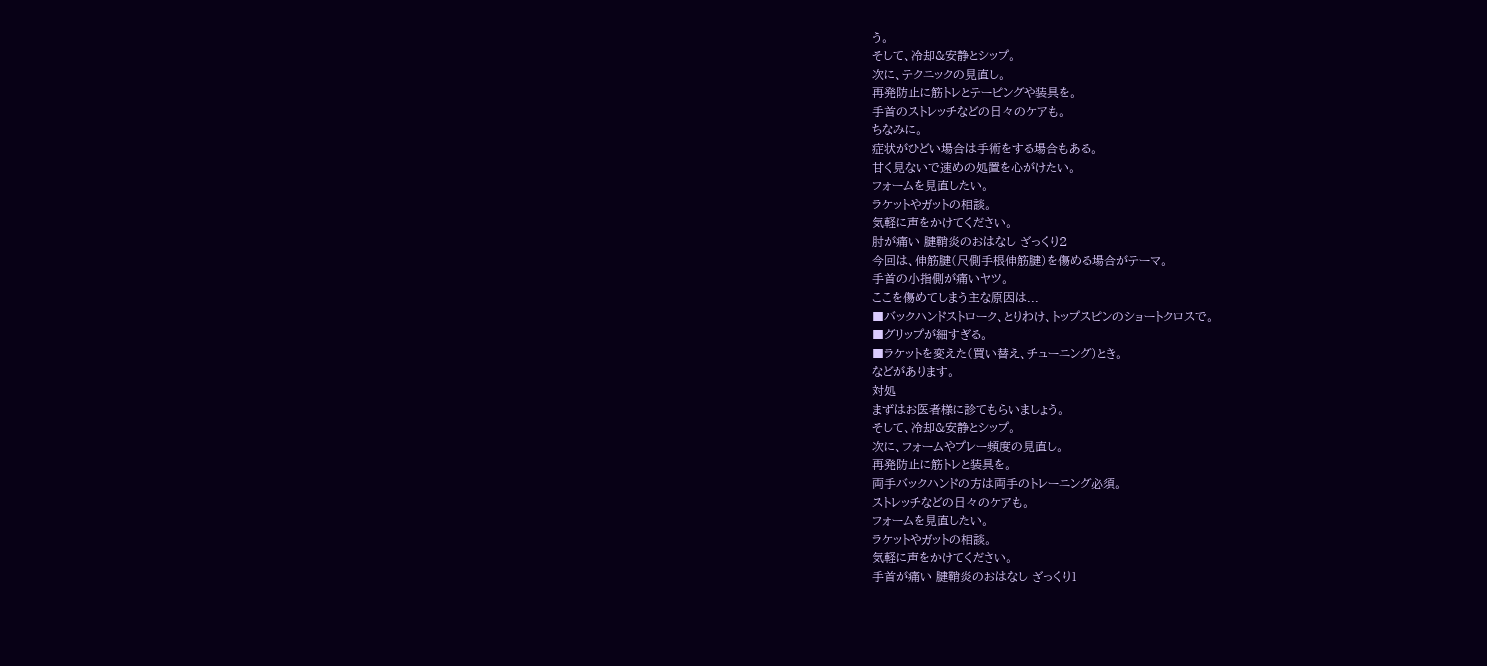う。
そして、冷却&安静とシップ。
次に、テクニックの見直し。
再発防止に筋トレとテーピングや装具を。
手首のストレッチなどの日々のケアも。
ちなみに。
症状がひどい場合は手術をする場合もある。
甘く見ないで速めの処置を心がけたい。
フォームを見直したい。
ラケットやガットの相談。
気軽に声をかけてください。
肘が痛い 腱鞘炎のおはなし ざっくり2
今回は、伸筋腱(尺側手根伸筋腱)を傷める場合がテーマ。
手首の小指側が痛いヤツ。
ここを傷めてしまう主な原因は...
■バックハンドストローク、とりわけ、トップスピンのショートクロスで。
■グリップが細すぎる。
■ラケットを変えた(買い替え、チューニング)とき。
などがあります。
対処
まずはお医者様に診てもらいましょう。
そして、冷却&安静とシップ。
次に、フォームやプレー頻度の見直し。
再発防止に筋トレと装具を。
両手バックハンドの方は両手のトレーニング必須。
ストレッチなどの日々のケアも。
フォームを見直したい。
ラケットやガットの相談。
気軽に声をかけてください。
手首が痛い 腱鞘炎のおはなし ざっくり1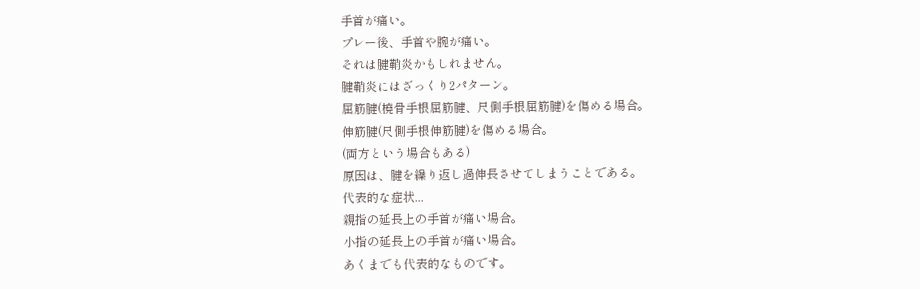手首が痛い。
プレー後、手首や腕が痛い。
それは腱鞘炎かもしれません。
腱鞘炎にはざっくり2パターン。
屈筋腱(橈骨手根屈筋腱、尺側手根屈筋腱)を傷める場合。
伸筋腱(尺側手根伸筋腱)を傷める場合。
(両方という場合もある)
原因は、腱を繰り返し過伸長させてしまうことである。
代表的な症状...
親指の延長上の手首が痛い場合。
小指の延長上の手首が痛い場合。
あくまでも代表的なものです。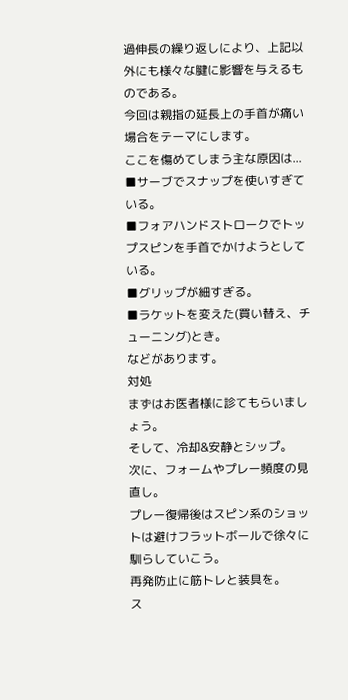過伸長の繰り返しにより、上記以外にも様々な腱に影響を与えるものである。
今回は親指の延長上の手首が痛い場合をテーマにします。
ここを傷めてしまう主な原因は...
■サーブでスナップを使いすぎている。
■フォアハンドストロークでトップスピンを手首でかけようとしている。
■グリップが細すぎる。
■ラケットを変えた(買い替え、チューニング)とき。
などがあります。
対処
まずはお医者様に診てもらいましょう。
そして、冷却&安静とシップ。
次に、フォームやプレー頻度の見直し。
プレー復帰後はスピン系のショットは避けフラットボールで徐々に馴らしていこう。
再発防止に筋トレと装具を。
ス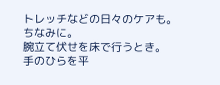トレッチなどの日々のケアも。
ちなみに。
腕立て伏せを床で行うとき。
手のひらを平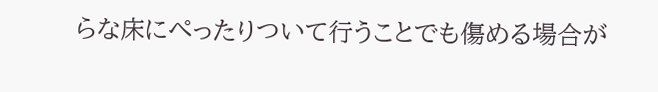らな床にぺったりついて行うことでも傷める場合が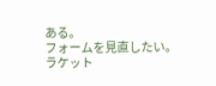ある。
フォームを見直したい。
ラケット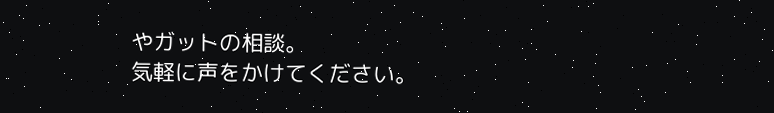やガットの相談。
気軽に声をかけてください。